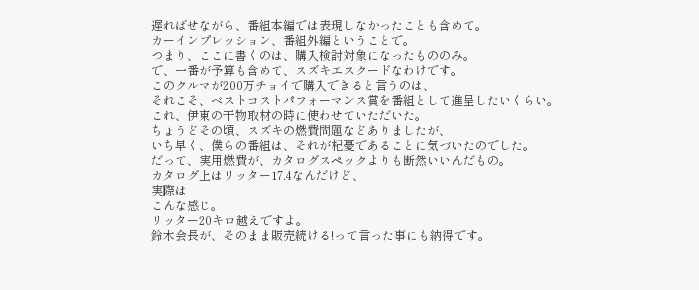遅ればせながら、番組本編では表現しなかったことも含めて。
カーインプレッション、番組外編ということで。
つまり、ここに書くのは、購入検討対象になったもののみ。
で、一番が予算も含めて、スズキエスクードなわけです。
このクルマが200万チョイで購入できると言うのは、
それこそ、ベストコストパフォーマンス賞を番組として進呈したいくらい。
これ、伊東の干物取材の時に使わせていただいた。
ちょうどその頃、スズキの燃費問題などありましたが、
いち早く、僕らの番組は、それが杞憂であることに気づいたのでした。
だって、実用燃費が、カタログスペックよりも断然いいんだもの。
カタログ上はリッター17.4なんだけど、
実際は
こんな感じ。
リッター20キロ越えですよ。
鈴木会長が、そのまま販売続ける!って言った事にも納得です。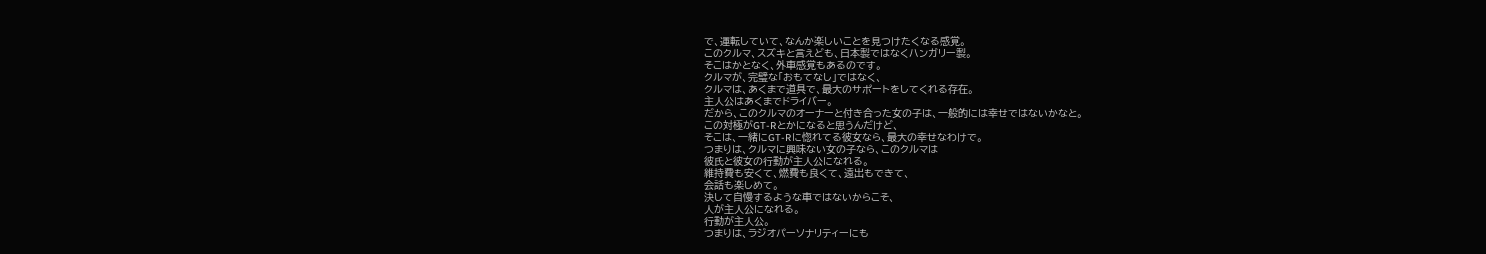で、運転していて、なんか楽しいことを見つけたくなる感覚。
このクルマ、スズキと言えども、日本製ではなくハンガリー製。
そこはかとなく、外車感覚もあるのです。
クルマが、完璧な「おもてなし」ではなく、
クルマは、あくまで道具で、最大のサポートをしてくれる存在。
主人公はあくまでドライバー。
だから、このクルマのオーナーと付き合った女の子は、一般的には幸せではないかなと。
この対極がGT-Rとかになると思うんだけど、
そこは、一緒にGT-Rに惚れてる彼女なら、最大の幸せなわけで。
つまりは、クルマに興味ない女の子なら、このクルマは
彼氏と彼女の行動が主人公になれる。
維持費も安くて、燃費も良くて、遠出もできて、
会話も楽しめて。
決して自慢するような車ではないからこそ、
人が主人公になれる。
行動が主人公。
つまりは、ラジオパーソナリティーにも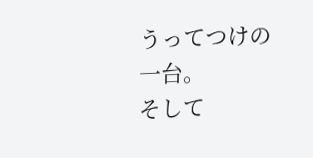うってつけの一台。
そして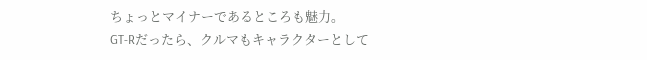ちょっとマイナーであるところも魅力。
GT-Rだったら、クルマもキャラクターとして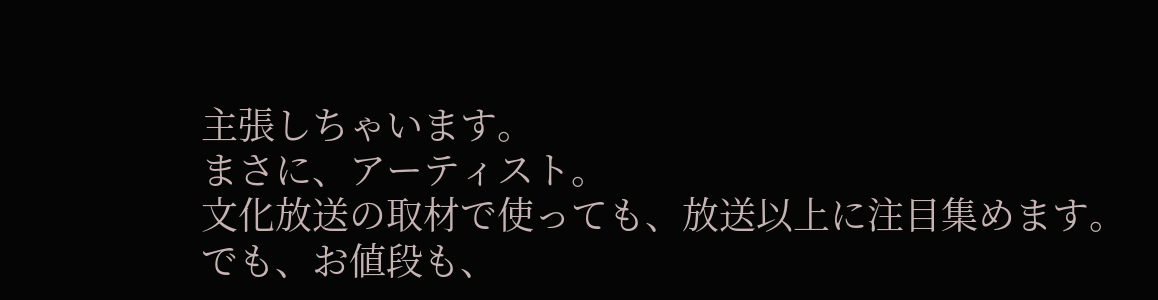主張しちゃいます。
まさに、アーティスト。
文化放送の取材で使っても、放送以上に注目集めます。
でも、お値段も、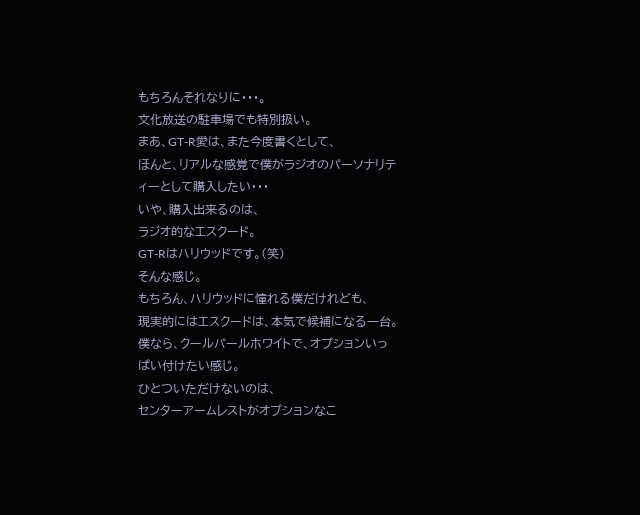もちろんそれなりに・・・。
文化放送の駐車場でも特別扱い。
まあ、GT-R愛は、また今度書くとして、
ほんと、リアルな感覚で僕がラジオのパーソナリティーとして購入したい・・・
いや、購入出来るのは、
ラジオ的なエスクード。
GT-Rはハリウッドです。(笑)
そんな感じ。
もちろん、ハリウッドに憧れる僕だけれども、
現実的にはエスクードは、本気で候補になる一台。
僕なら、クールパールホワイトで、オプションいっぱい付けたい感じ。
ひとついただけないのは、
センターアームレストがオプションなこ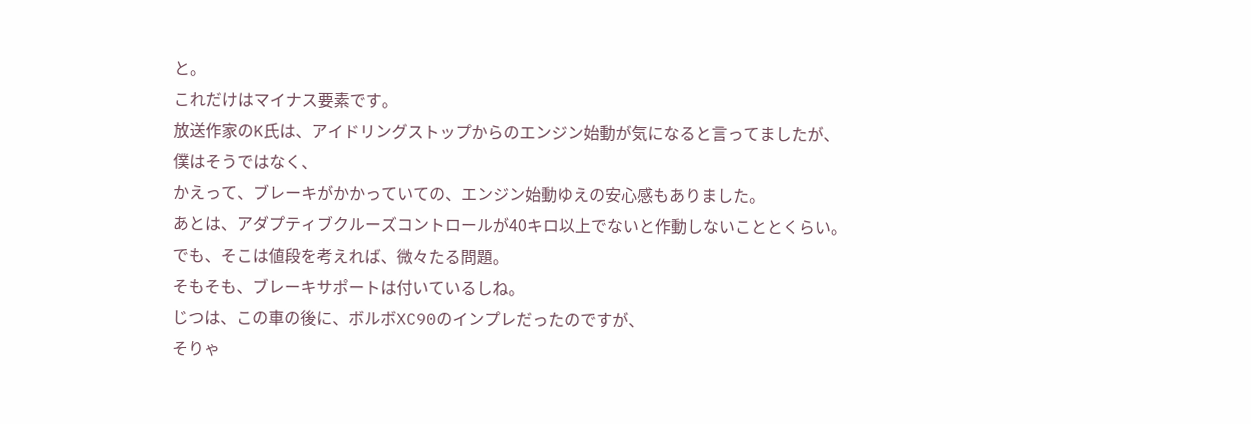と。
これだけはマイナス要素です。
放送作家のK氏は、アイドリングストップからのエンジン始動が気になると言ってましたが、
僕はそうではなく、
かえって、ブレーキがかかっていての、エンジン始動ゆえの安心感もありました。
あとは、アダプティブクルーズコントロールが40キロ以上でないと作動しないこととくらい。
でも、そこは値段を考えれば、微々たる問題。
そもそも、ブレーキサポートは付いているしね。
じつは、この車の後に、ボルボXC90のインプレだったのですが、
そりゃ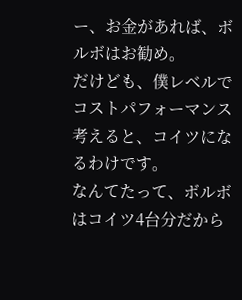ー、お金があれば、ボルボはお勧め。
だけども、僕レベルでコストパフォーマンス考えると、コイツになるわけです。
なんてたって、ボルボはコイツ4台分だから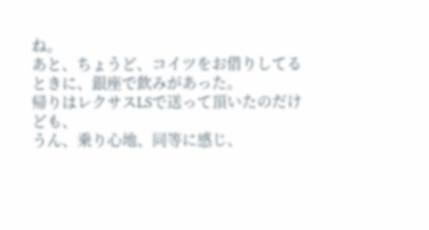ね。
あと、ちょうど、コイツをお借りしてるときに、銀座で飲みがあった。
帰りはレクサスLSで送って頂いたのだけども、
うん、乗り心地、同等に感じ、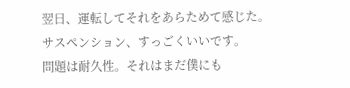翌日、運転してそれをあらためて感じた。
サスペンション、すっごくいいです。
問題は耐久性。それはまだ僕にも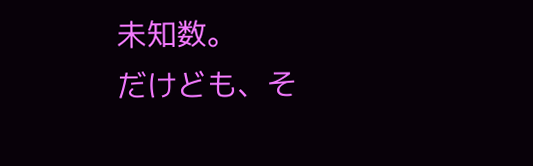未知数。
だけども、そ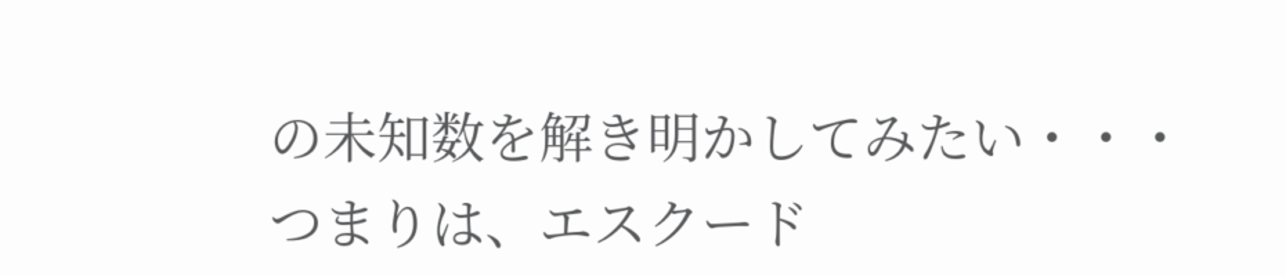の未知数を解き明かしてみたい・・・
つまりは、エスクード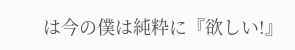は今の僕は純粋に『欲しい!』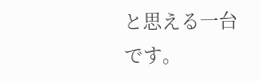と思える一台です。